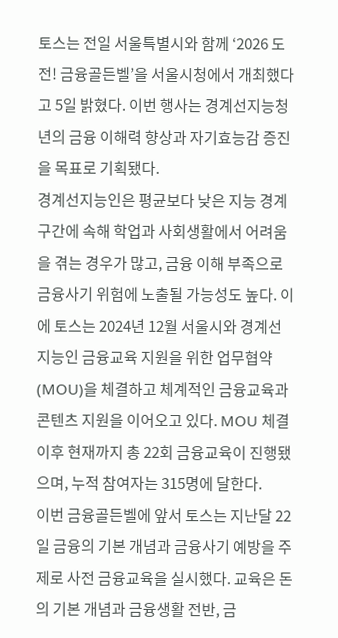토스는 전일 서울특별시와 함께 ‘2026 도전! 금융골든벨’을 서울시청에서 개최했다고 5일 밝혔다. 이번 행사는 경계선지능청년의 금융 이해력 향상과 자기효능감 증진을 목표로 기획됐다.
경계선지능인은 평균보다 낮은 지능 경계 구간에 속해 학업과 사회생활에서 어려움을 겪는 경우가 많고, 금융 이해 부족으로 금융사기 위험에 노출될 가능성도 높다. 이에 토스는 2024년 12월 서울시와 경계선지능인 금융교육 지원을 위한 업무협약(MOU)을 체결하고 체계적인 금융교육과 콘텐츠 지원을 이어오고 있다. MOU 체결 이후 현재까지 총 22회 금융교육이 진행됐으며, 누적 참여자는 315명에 달한다.
이번 금융골든벨에 앞서 토스는 지난달 22일 금융의 기본 개념과 금융사기 예방을 주제로 사전 금융교육을 실시했다. 교육은 돈의 기본 개념과 금융생활 전반, 금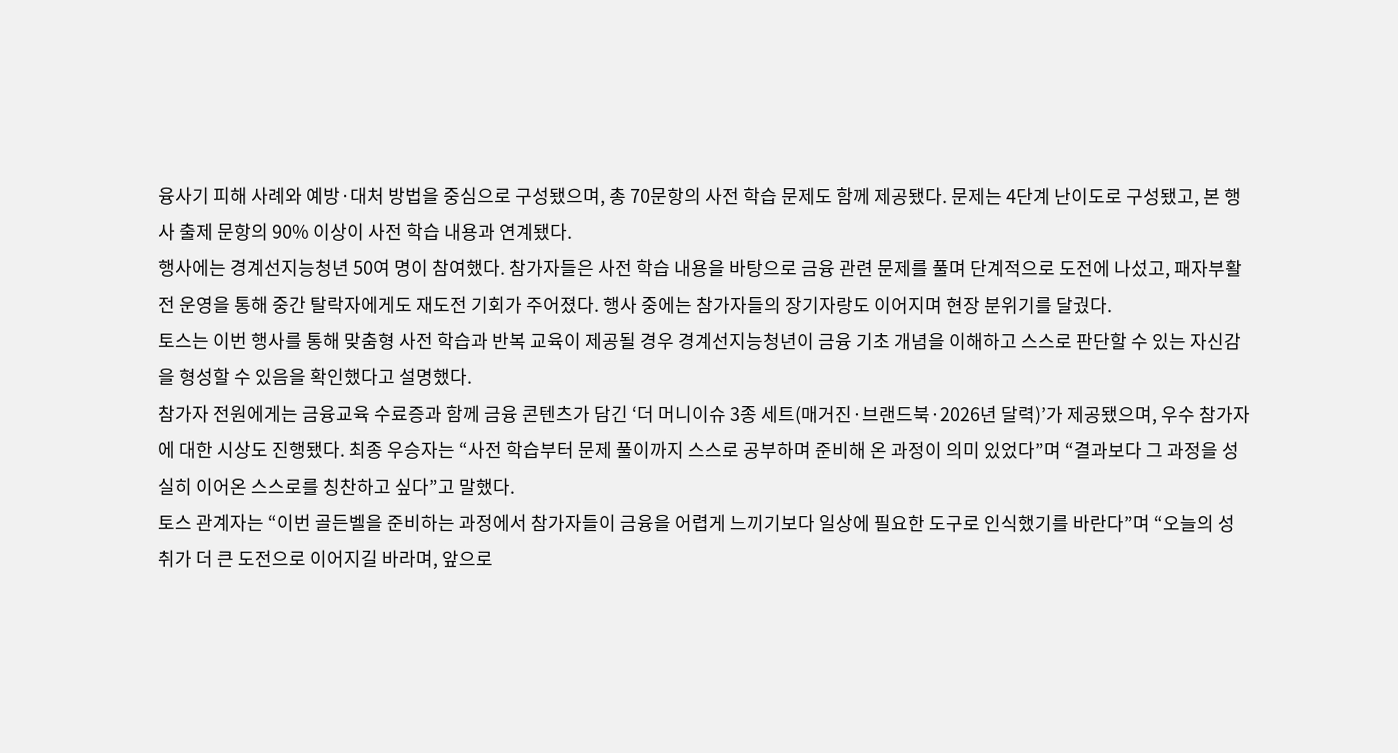융사기 피해 사례와 예방·대처 방법을 중심으로 구성됐으며, 총 70문항의 사전 학습 문제도 함께 제공됐다. 문제는 4단계 난이도로 구성됐고, 본 행사 출제 문항의 90% 이상이 사전 학습 내용과 연계됐다.
행사에는 경계선지능청년 50여 명이 참여했다. 참가자들은 사전 학습 내용을 바탕으로 금융 관련 문제를 풀며 단계적으로 도전에 나섰고, 패자부활전 운영을 통해 중간 탈락자에게도 재도전 기회가 주어졌다. 행사 중에는 참가자들의 장기자랑도 이어지며 현장 분위기를 달궜다.
토스는 이번 행사를 통해 맞춤형 사전 학습과 반복 교육이 제공될 경우 경계선지능청년이 금융 기초 개념을 이해하고 스스로 판단할 수 있는 자신감을 형성할 수 있음을 확인했다고 설명했다.
참가자 전원에게는 금융교육 수료증과 함께 금융 콘텐츠가 담긴 ‘더 머니이슈 3종 세트(매거진·브랜드북·2026년 달력)’가 제공됐으며, 우수 참가자에 대한 시상도 진행됐다. 최종 우승자는 “사전 학습부터 문제 풀이까지 스스로 공부하며 준비해 온 과정이 의미 있었다”며 “결과보다 그 과정을 성실히 이어온 스스로를 칭찬하고 싶다”고 말했다.
토스 관계자는 “이번 골든벨을 준비하는 과정에서 참가자들이 금융을 어렵게 느끼기보다 일상에 필요한 도구로 인식했기를 바란다”며 “오늘의 성취가 더 큰 도전으로 이어지길 바라며, 앞으로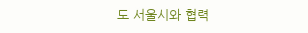도 서울시와 협력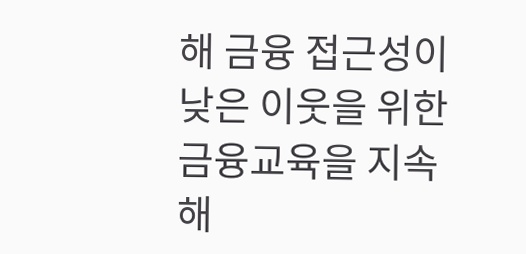해 금융 접근성이 낮은 이웃을 위한 금융교육을 지속해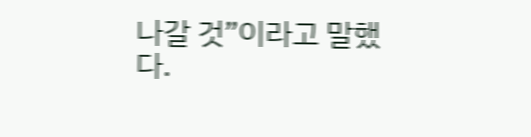나갈 것”이라고 말했다.